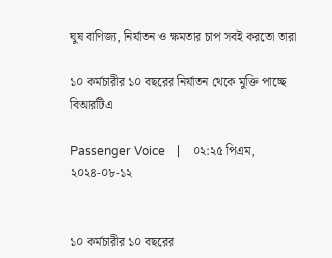ঘুষ বাণিজ্য, নির্যাতন ও ক্ষমতার চাপ সবই করতো তারা

১০ কর্মচারীর ১০ বছরের নির্যাতন থেকে মুক্তি পাচ্ছে বিআরটিএ

Passenger Voice    |    ০২:২৫ পিএম, ২০২৪-০৮-১২


১০ কর্মচারীর ১০ বছরের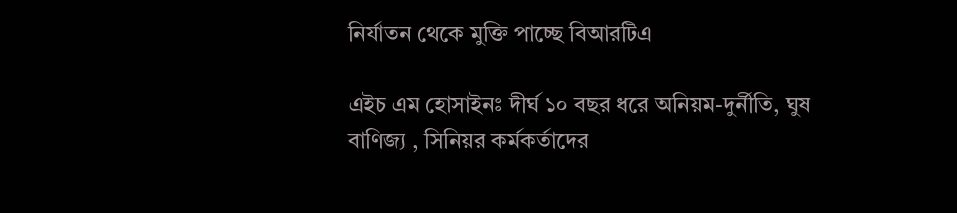নির্যাতন থেকে মুক্তি পাচ্ছে বিআরটিএ

এইচ এম হোসাইনঃ দীর্ঘ ১০ বছর ধরে অনিয়ম-দুর্নীতি, ঘুষ বাণিজ্য , সিনিয়র কর্মকর্তাদের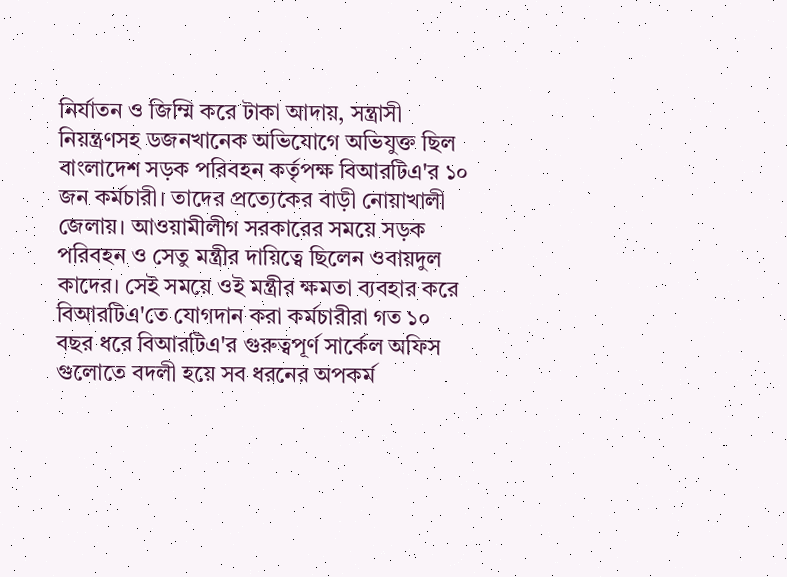নির্যাতন ও জিম্মি করে টাকা আদায়, সন্ত্রাসী নিয়ন্ত্রণসহ ডজনখানেক অভিযোগে অভিযুক্ত ছিল বাংলাদেশ সড়ক পরিবহন কর্তৃপক্ষ বিআরটিএ'র ১০ জন কর্মচারী। তাদের প্রত্যেকের বাড়ী নোয়াখালী জেলায়। আওয়ামীলীগ সরকারের সময়ে সড়ক পরিবহন ও সেতু মন্ত্রীর দায়িত্বে ছিলেন ওবায়দুল কাদের। সেই সময়ে ওই মন্ত্রীর ক্ষমতা ব্যবহার করে বিআরটিএ'তে যোগদান করা কর্মচারীরা গত ১০ বছর ধরে বিআরটিএ'র গুরুত্বপূর্ণ সার্কেল অফিস গুলোতে বদলী হয়ে সব ধরনের অপকর্ম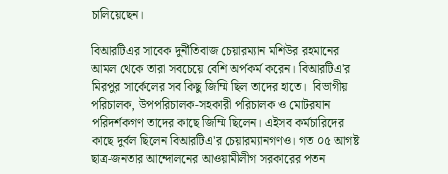চালিয়েছেন।

বিআরটিএর সাবেক দুর্নীতিবাজ চেয়ারম্যান মশিউর রহমানের আমল থেকে তারা সবচেয়ে বেশি অর্পকর্ম করেন। বিআরটিএ'র মিরপুর সার্কেলের সব কিছু জিম্মি ছিল তাদের হাতে।  বিভাগীয় পরিচালক, উপপরিচালক-সহকারী পরিচালক ও মোটরযান পরিদর্শকগণ তাদের কাছে জিম্মি ছিলেন। এইসব কর্মচারিদের কাছে দুর্বল ছিলেন বিআরটিএ'র চেয়ারম্যানগণও। গত ০৫ আগষ্ট ছাত্র-জনতার আন্দোলনের আওয়ামীলীগ সরকারের পতন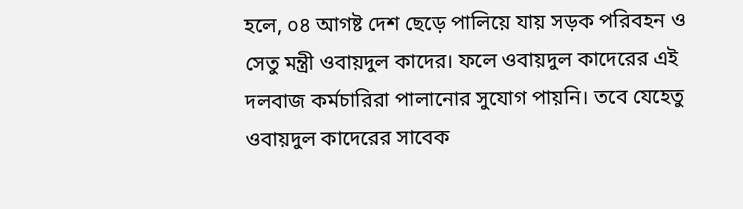হলে, ০৪ আগষ্ট দেশ ছেড়ে পালিয়ে যায় সড়ক পরিবহন ও সেতু মন্ত্রী ওবায়দুল কাদের। ফলে ওবায়দুল কাদেরের এই দলবাজ কর্মচারিরা পালানোর সুযোগ পায়নি। তবে যেহেতু ওবায়দুল কাদেরের সাবেক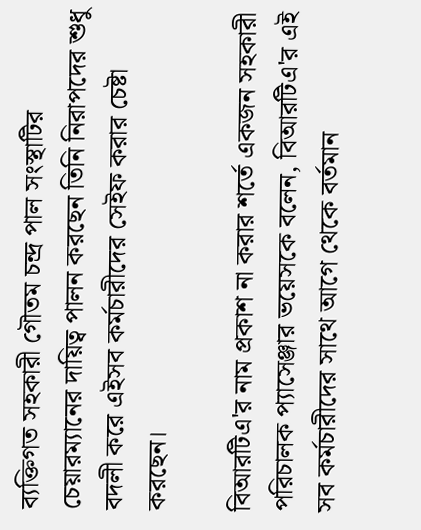ব্যক্তিগত সহকারী গৌতম চন্দ্র পাল সংস্থাটির চেয়ারম্যানের দায়িত্ব পালন করছেন তিনি নিরাপদের শুধু বদলী করে এইসব কর্মচারীদের সেইফ করার চেষ্টা করছেন।

বিআরটিএ'র নাম প্রকাশ না করার শর্তে একজন সহকারী পরিচালক প্যাসেঞ্জার ভয়েসকে বলেন, বিআরটিএ'র এই সব কর্মচারীদের সাথে আগে থেকে বর্তমান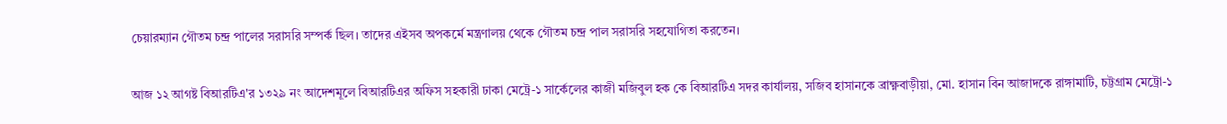চেয়ারম্যান গৌতম চন্দ্র পালের সরাসরি সম্পর্ক ছিল। তাদের এইসব অপকর্মে মন্ত্রণালয় থেকে গৌতম চন্দ্র পাল সরাসরি সহযোগিতা করতেন।

আজ ১২ আগষ্ট বিআরটিএ'র ১৩২৯ নং আদেশমূলে বিআরটিএর অফিস সহকারী ঢাকা মেট্রে-১ সার্কেলের কাজী মজিবুল হক কে বিআরটিএ সদর কার্যালয়, সজিব হাসানকে ব্রাক্ষ্ণবাড়ীয়া, মো. হাসান বিন আজাদকে রাঙ্গামাটি, চট্টগ্রাম মেট্রো-১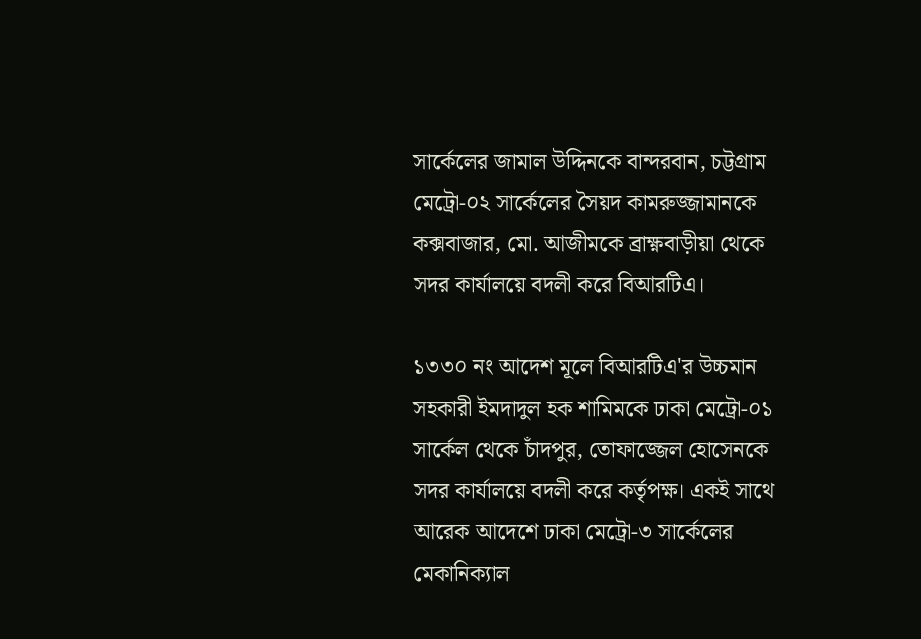সার্কেলের জামাল উদ্দিনকে বান্দরবান, চট্টগ্রাম মেট্রো-০২ সার্কেলের সৈয়দ কামরুজ্জামানকে কক্সবাজার, মো. আজীমকে ব্রাক্ষ্ণবাড়ীয়া থেকে সদর কার্যালয়ে বদলী করে বিআরটিএ।

১৩৩০ নং আদেশ মূলে বিআরটিএ'র উচ্চমান সহকারী ইমদাদুল হক শামিমকে ঢাকা মেট্রো-০১ সার্কেল থেকে চাঁদপুর, তোফাজ্জেল হোসেনকে সদর কার্যালয়ে বদলী করে কর্তৃপক্ষ। একই সাথে আরেক আদেশে ঢাকা মেট্রো-৩ সার্কেলের মেকানিক্যাল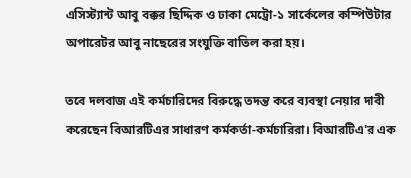এসিস্ট্যান্ট আবু বক্কর ছিদ্দিক ও ঢাকা মেট্রো-১ সার্কেলের কম্পিউটার অপারেটর আবু নাছেরের সংযুক্তি বাতিল করা হয়।

তবে দলবাজ এই কর্মচারিদের বিরুদ্ধে তদন্ত করে ব্যবস্থা নেয়ার দাবী করেছেন বিআরটিএর সাধারণ কর্মকর্তা-কর্মচারিরা। বিআরটিএ'র এক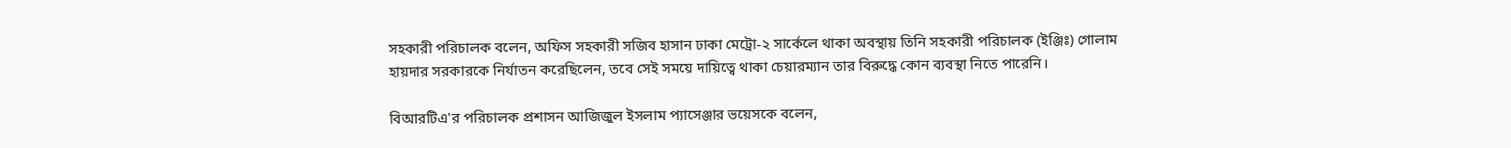সহকারী পরিচালক বলেন, অফিস সহকারী সজিব হাসান ঢাকা মেট্রো-২ সার্কেলে থাকা অবস্থায় তিনি সহকারী পরিচালক (ইঞ্জিঃ) গোলাম হায়দার সরকারকে নির্যাতন করেছিলেন, তবে সেই সময়ে দায়িত্বে থাকা চেয়ারম্যান তার বিরুদ্ধে কোন ব্যবস্থা নিতে পারেনি।

বিআরটিএ'র পরিচালক প্রশাসন আজিজুল ইসলাম প্যাসেঞ্জার ভয়েসকে বলেন,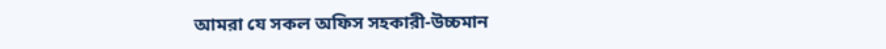আমরা যে সকল অফিস সহকারী-উচ্চমান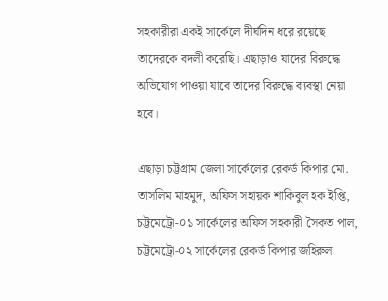সহকারীরা একই সার্কেলে দীর্ঘদিন ধরে রয়েছে তাদেরকে বদলী করেছি। এছাড়াও যাদের বিরুদ্ধে অভিযোগ পাওয়া যাবে তাদের বিরুদ্ধে ব্যবস্থা নেয়া হবে।

এছাড়া চট্টগ্রাম জেলা সার্কেলের রেকর্ড কিপার মো. তাসলিম মাহমুদ, অফিস সহায়ক শাকিবুল হক ইপ্তি, চট্টমেট্রো-০১ সার্কেলের অফিস সহকারী সৈকত পাল, চট্টমেট্রো-০২ সার্কেলের রেকর্ড কিপার জহিরুল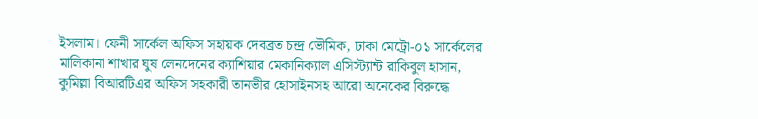ইসলাম। ফেনী সার্কেল অফিস সহায়ক দেবব্রত চন্দ্র ভৌমিক, ঢাকা মেট্রো-০১ সার্কেলের মালিকানা শাখার ঘুষ লেনদেনের ক্যাশিয়ার মেকানিক্যাল এসিস্ট্যান্ট রাকিবুল হাসান, কুমিল্লা বিআরটিএর অফিস সহকারী তানভীর হোসাইনসহ আরো অনেকের বিরুদ্ধে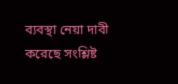ব্যবস্থা নেয়া দাবী করেছে সংশ্লিষ্ট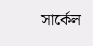সার্কেল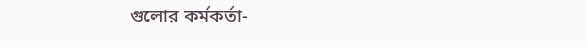গুলোর কর্মকর্তা-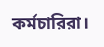কর্মচারিরা।